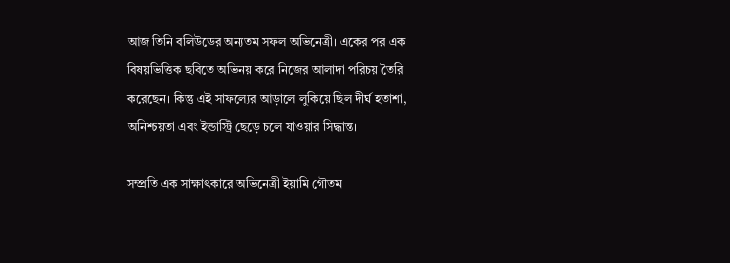আজ তিনি বলিউডের অন্যতম সফল অভিনেত্রী। একের পর এক বিষয়ভিত্তিক ছবিতে অভিনয় করে নিজের আলাদা পরিচয় তৈরি করেছেন। কিন্তু এই সাফল্যের আড়ালে লুকিয়ে ছিল দীর্ঘ হতাশা, অনিশ্চয়তা এবং ইন্ডাস্ট্রি ছেড়ে চলে যাওয়ার সিদ্ধান্ত।

সম্প্রতি এক সাক্ষাৎকারে অভিনেত্রী ইয়ামি গৌতম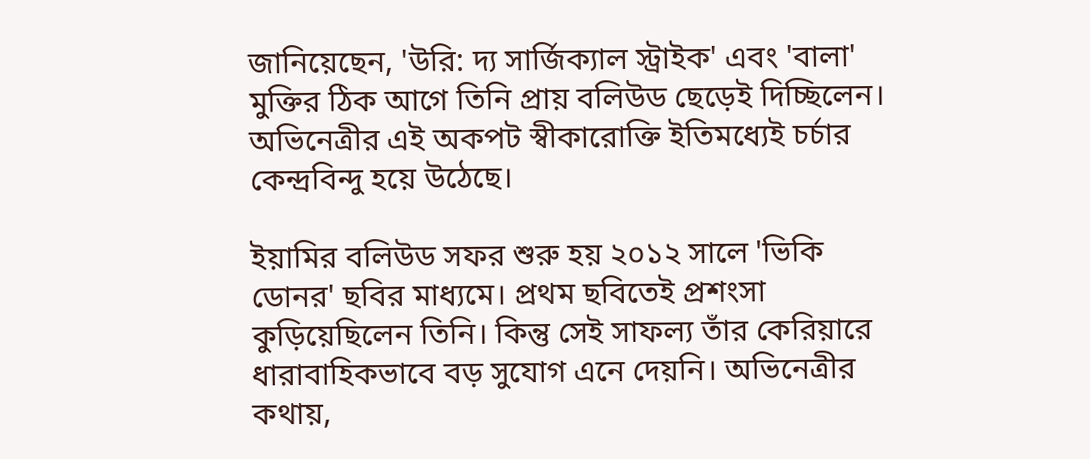জানিয়েছেন, 'উরি: দ্য সার্জিক্যাল স্ট্রাইক' এবং 'বালা' মুক্তির ঠিক আগে তিনি প্রায় বলিউড ছেড়েই দিচ্ছিলেন। অভিনেত্রীর এই অকপট স্বীকারোক্তি ইতিমধ্যেই চর্চার কেন্দ্রবিন্দু হয়ে উঠেছে।

ইয়ামির বলিউড সফর শুরু হয় ২০১২ সালে 'ভিকি ডোনর' ছবির মাধ্যমে। প্রথম ছবিতেই প্রশংসা কুড়িয়েছিলেন তিনি। কিন্তু সেই সাফল্য তাঁর কেরিয়ারে ধারাবাহিকভাবে বড় সুযোগ এনে দেয়নি। অভিনেত্রীর কথায়,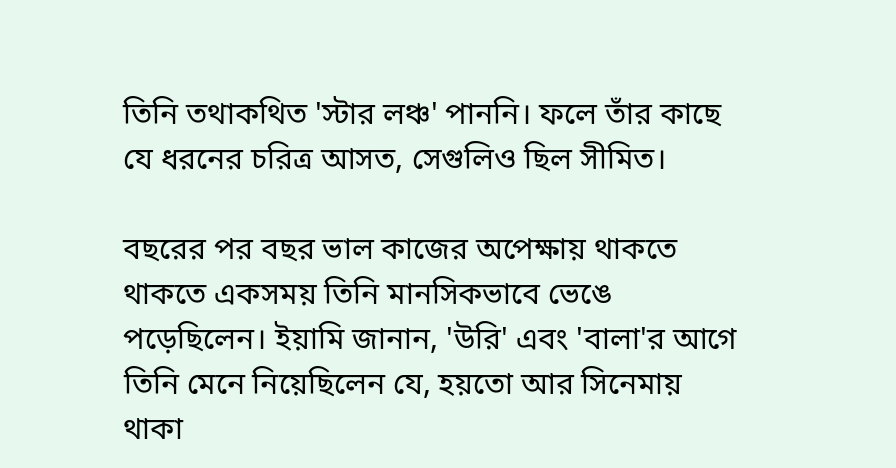তিনি তথাকথিত 'স্টার লঞ্চ' পাননি। ফলে তাঁর কাছে যে ধরনের চরিত্র আসত, সেগুলিও ছিল সীমিত।

বছরের পর বছর ভাল কাজের অপেক্ষায় থাকতে থাকতে একসময় তিনি মানসিকভাবে ভেঙে পড়েছিলেন। ইয়ামি জানান, 'উরি' এবং 'বালা'র আগে তিনি মেনে নিয়েছিলেন যে, হয়তো আর সিনেমায় থাকা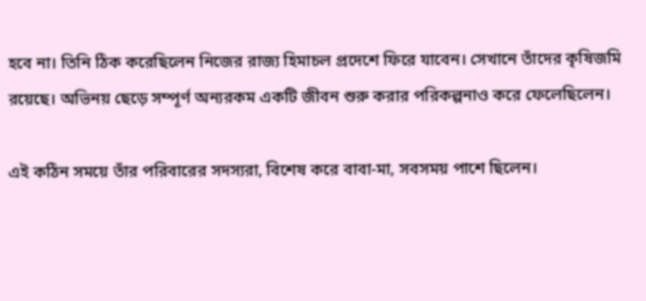হবে না। তিনি ঠিক করেছিলেন নিজের রাজ্য হিমাচল প্রদেশে ফিরে যাবেন। সেখানে তাঁদের কৃষিজমি রয়েছে। অভিনয় ছেড়ে সম্পূর্ণ অন্যরকম একটি জীবন শুরু করার পরিকল্পনাও করে ফেলেছিলেন।

এই কঠিন সময়ে তাঁর পরিবারের সদস্যরা, বিশেষ করে বাবা-মা, সবসময় পাশে ছিলেন।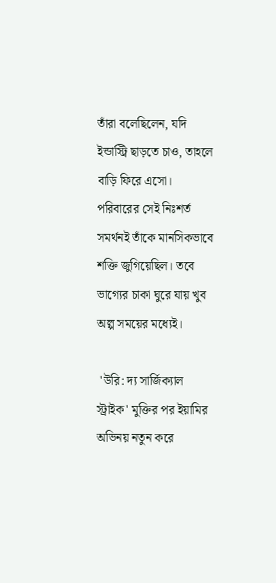তাঁরা বলেছিলেন, যদি ইন্ডাস্ট্রি ছাড়তে চাও, তাহলে বাড়ি ফিরে এসো। পরিবারের সেই নিঃশর্ত সমর্থনই তাঁকে মানসিকভাবে শক্তি জুগিয়েছিল। তবে ভাগ্যের চাকা ঘুরে যায় খুব অল্প সময়ের মধ্যেই।

 'উরি: দ্য সার্জিক্যাল স্ট্রাইক' মুক্তির পর ইয়ামির অভিনয় নতুন করে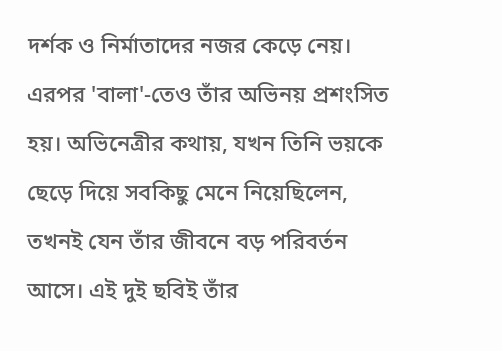দর্শক ও নির্মাতাদের নজর কেড়ে নেয়। এরপর 'বালা'-তেও তাঁর অভিনয় প্রশংসিত হয়। অভিনেত্রীর কথায়, যখন তিনি ভয়কে ছেড়ে দিয়ে সবকিছু মেনে নিয়েছিলেন, তখনই যেন তাঁর জীবনে বড় পরিবর্তন আসে। এই দুই ছবিই তাঁর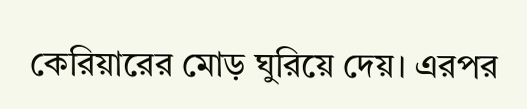কেরিয়ারের মোড় ঘুরিয়ে দেয়। এরপর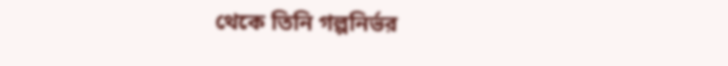থেকে তিনি গল্পনির্ভর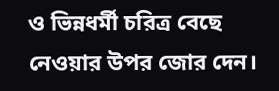ও ভিন্নধর্মী চরিত্র বেছে নেওয়ার উপর জোর দেন।